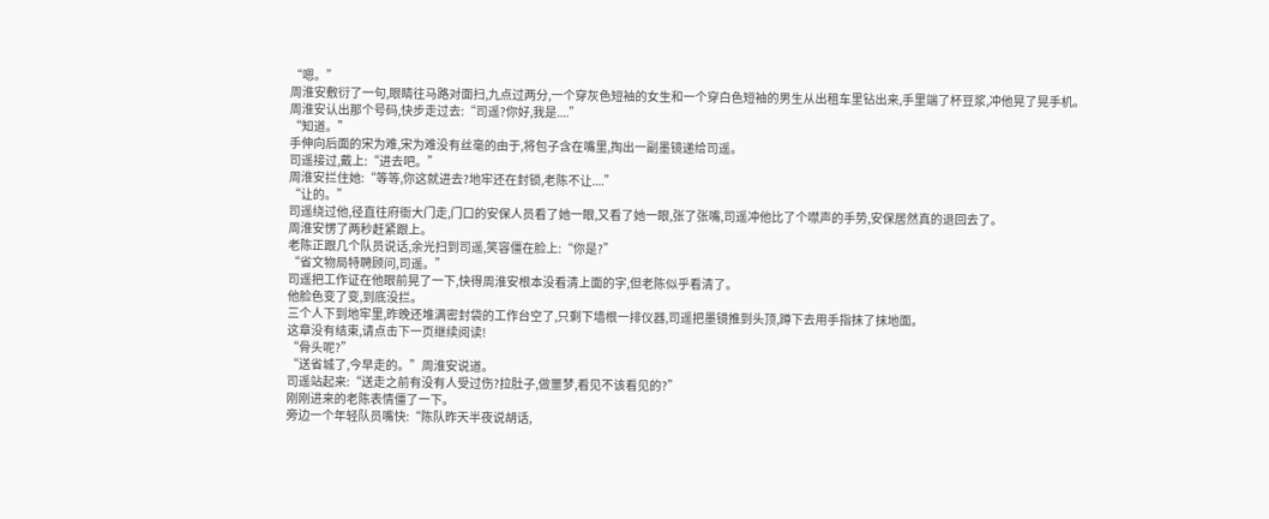“嗯。”
周淮安敷衍了一句,眼睛往马路对面扫,九点过两分,一个穿灰色短袖的女生和一个穿白色短袖的男生从出租车里钻出来,手里端了杯豆浆,冲他晃了晃手机。
周淮安认出那个号码,快步走过去:“司遥?你好,我是....”
“知道。”
手伸向后面的宋为难,宋为难没有丝毫的由于,将包子含在嘴里,掏出一副墨镜递给司遥。
司遥接过,戴上:“进去吧。”
周淮安拦住她:“等等,你这就进去?地牢还在封锁,老陈不让....”
“让的。”
司遥绕过他,径直往府衙大门走,门口的安保人员看了她一眼,又看了她一眼,张了张嘴,司遥冲他比了个噤声的手势,安保居然真的退回去了。
周淮安愣了两秒赶紧跟上。
老陈正跟几个队员说话,余光扫到司遥,笑容僵在脸上:“你是?”
“省文物局特聘顾问,司遥。”
司遥把工作证在他眼前晃了一下,快得周淮安根本没看清上面的字,但老陈似乎看清了。
他脸色变了变,到底没拦。
三个人下到地牢里,昨晚还堆满密封袋的工作台空了,只剩下墙根一排仪器,司遥把墨镜推到头顶,蹲下去用手指抹了抹地面。
这章没有结束,请点击下一页继续阅读!
“骨头呢?”
“送省城了,今早走的。”周淮安说道。
司遥站起来:“送走之前有没有人受过伤?拉肚子,做噩梦,看见不该看见的?”
刚刚进来的老陈表情僵了一下。
旁边一个年轻队员嘴快:“陈队昨天半夜说胡话,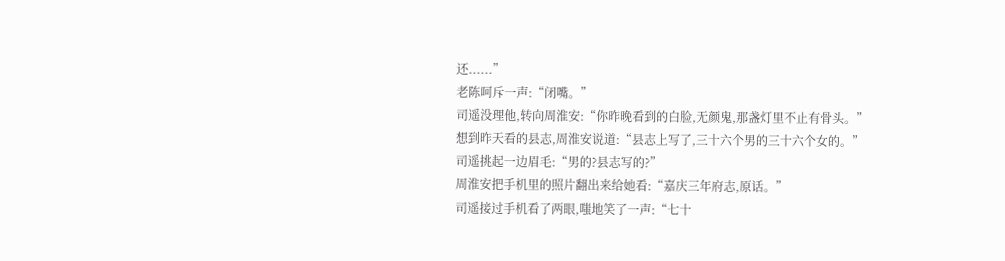还......”
老陈呵斥一声:“闭嘴。”
司遥没理他,转向周淮安:“你昨晚看到的白脸,无颜鬼,那盏灯里不止有骨头。”
想到昨天看的县志,周淮安说道:“县志上写了,三十六个男的三十六个女的。”
司遥挑起一边眉毛:“男的?县志写的?”
周淮安把手机里的照片翻出来给她看:“嘉庆三年府志,原话。”
司遥接过手机看了两眼,嗤地笑了一声:“七十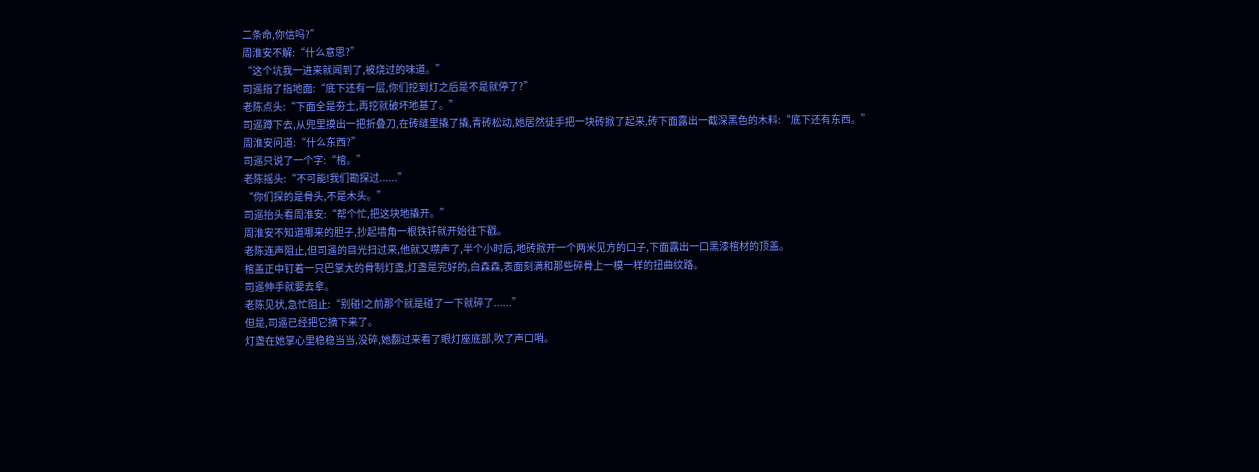二条命,你信吗?”
周淮安不解:“什么意思?”
“这个坑我一进来就闻到了,被烧过的味道。”
司遥指了指地面:“底下还有一层,你们挖到灯之后是不是就停了?”
老陈点头:“下面全是夯土,再挖就破坏地基了。”
司遥蹲下去,从兜里摸出一把折叠刀,在砖缝里撬了撬,青砖松动,她居然徒手把一块砖掀了起来,砖下面露出一截深黑色的木料:“底下还有东西。”
周淮安问道:“什么东西?”
司遥只说了一个字:“棺。”
老陈摇头:“不可能!我们勘探过......”
“你们探的是骨头,不是木头。”
司遥抬头看周淮安:“帮个忙,把这块地撬开。”
周淮安不知道哪来的胆子,抄起墙角一根铁钎就开始往下戳。
老陈连声阻止,但司遥的目光扫过来,他就又噤声了,半个小时后,地砖掀开一个两米见方的口子,下面露出一口黑漆棺材的顶盖。
棺盖正中钉着一只巴掌大的骨制灯盏,灯盏是完好的,白森森,表面刻满和那些碎骨上一模一样的扭曲纹路。
司遥伸手就要去拿。
老陈见状,急忙阻止:“别碰!之前那个就是碰了一下就碎了......”
但是,司遥已经把它摘下来了。
灯盏在她掌心里稳稳当当,没碎,她翻过来看了眼灯座底部,吹了声口哨。